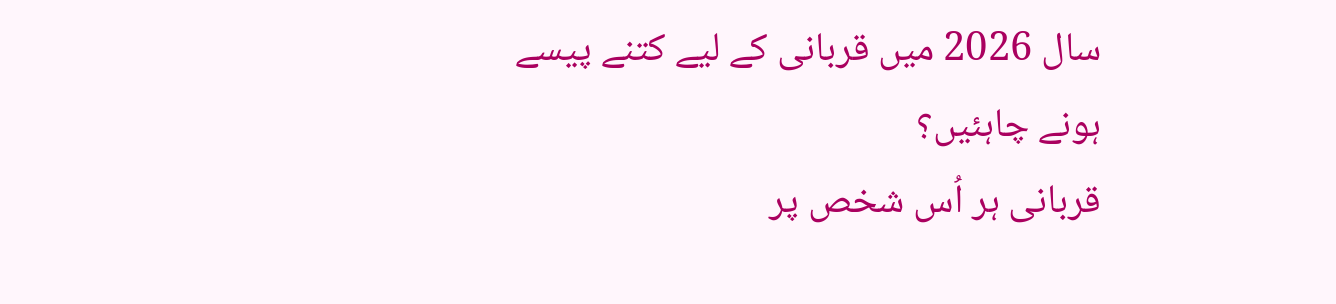سال 2026 میں قربانی کے لیے کتنے پیسے ہونے چاہئیں؟
قربانی ہر اُس شخص پر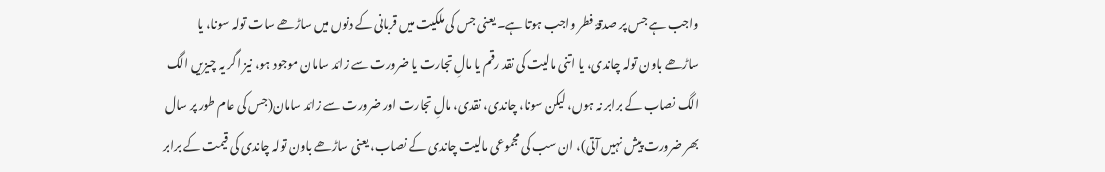واجب ہے جس پر صدقۂ فطر واجب ہوتا ہے۔ یعنی جس کی ملکیت میں قربانی کے دنوں میں ساڑھے سات تولہ سونا، یا ساڑھے باون تولہ چاندی، یا اتنی مالیت کی نقد رقم یا مالِ تجارت یا ضرورت سے زائد سامان موجود ہو، نیز اگر یہ چیزیں الگ الگ نصاب کے برابر نہ ہوں، لیکن سونا، چاندی، نقدی، مالِ تجارت اور ضرورت سے زائد سامان(جس کی عام طور پر سال بھر ضرورت پیش نہیں آتی)، ان سب کی مجموعی مالیت چاندی کے نصاب، یعنی ساڑھے باون تولہ چاندی کی قیمت کے برابر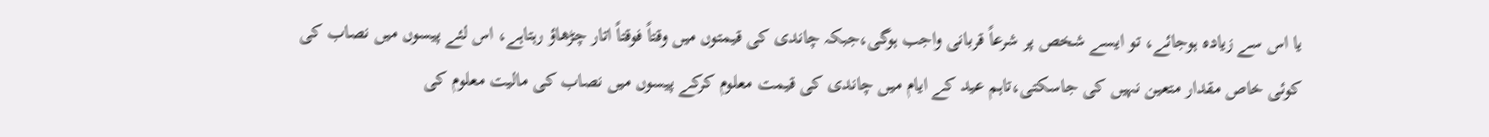یا اس سے زیادہ ہوجائے، تو ایسے شخص پر شرعاً قربانی واجب ہوگی،جبکہ چاندی کی قیمتوں میں وقتاً فوقتاً اتار چڑھاؤ رہتاہے، اس لئے پیسوں میں نصاب کی کوئی خاص مقدار متعین نہیں کی جاسکتی،تاہم عید کے ایام میں چاندی کی قیمت معلوم کرکے پیسوں میں نصاب کی مالیت معلوم کی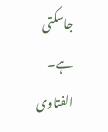جاسکتی ہے۔
الفتاوى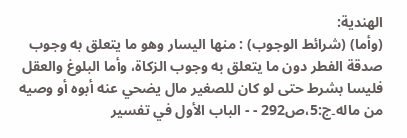الهندية:
(وأما) (شرائط الوجوب) : منها اليسار وهو ما يتعلق به وجوب صدقة الفطر دون ما يتعلق به وجوب الزكاة، وأما البلوغ والعقل فليسا بشرط حتى لو كان للصغير مال يضحي عنه أبوه أو وصيه من ماله۔ج:5،ص292 - - الباب الأول في تفسير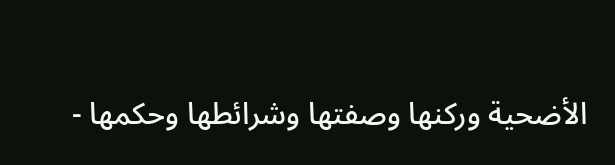الأضحية وركنها وصفتها وشرائطها وحكمها -